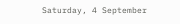Saturday, 4 September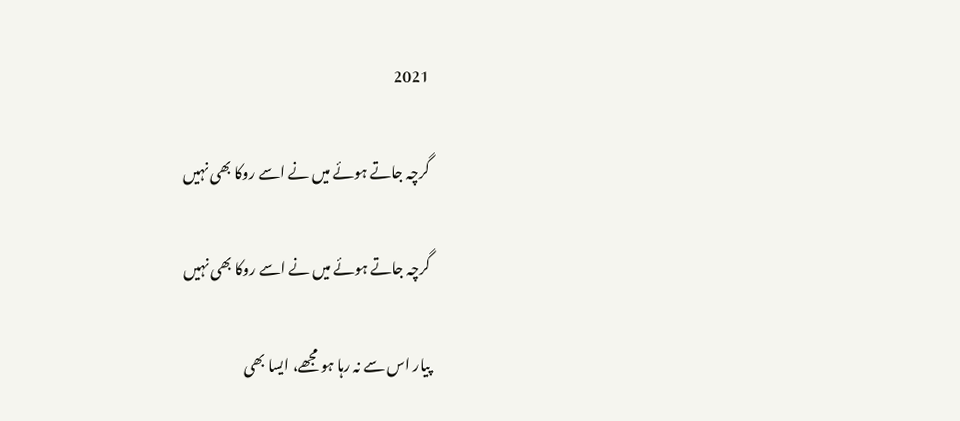2021

گرچہ جاتے ہوئے میں نے اسے روکا بھی نہیں

گرچہ جاتے ہوئے میں نے اسے روکا بھی نہیں

پیار اس سے نہ رہا ہو مجھے، ایسا بھی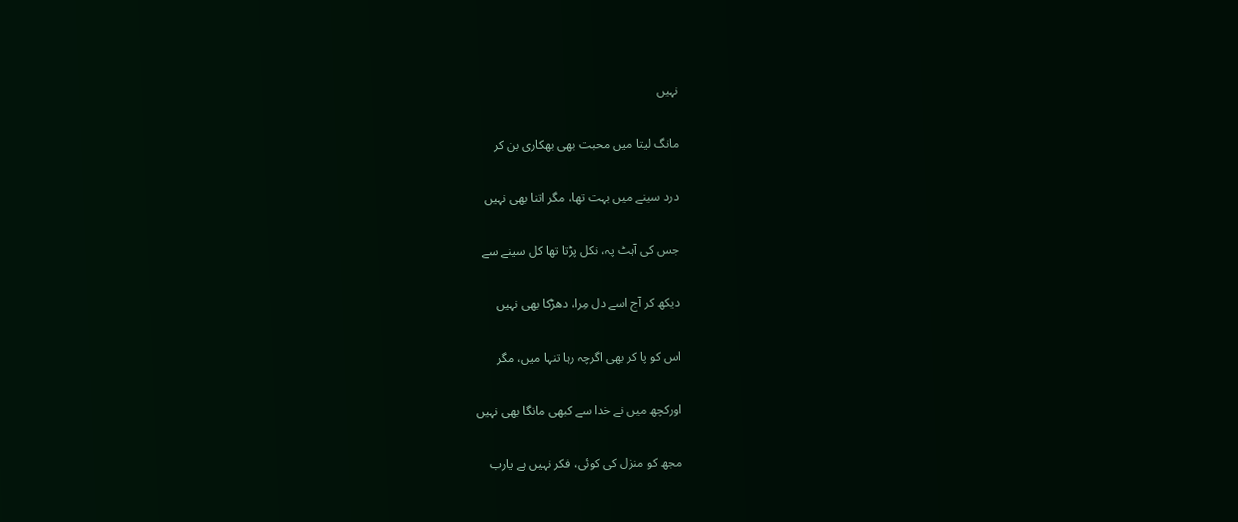نہیں

مانگ لیتا میں محبت بھی بھکاری بن کر

درد سینے میں بہت تھا، مگر اتنا بھی نہیں

جس کی آہٹ پہ، نکل پڑتا تھا کل سینے سے

دیکھ کر آج اسے دل مِرا، دھڑکا بھی نہیں

اس کو پا کر بھی اگرچہ رہا تنہا میں، مگر

اورکچھ میں نے خدا سے کبھی مانگا بھی نہیں

مجھ کو منزل کی کوئی، فکر نہیں ہے یارب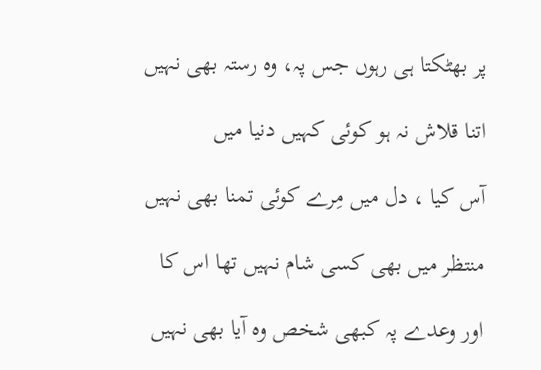پر بھٹکتا ہی رہوں جس پہ، وہ رستہ بھی نہیں

اتنا قلاش نہ ہو کوئی کہیں دنیا میں

آس کیا ، دل میں مِرے کوئی تمنا بھی نہیں

منتظر میں بھی کسی شام نہیں تھا اس کا

اور وعدے پہ کبھی شخص وہ آیا بھی نہیں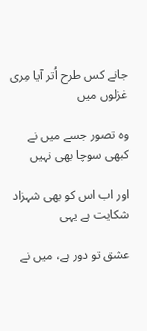جانے کس طرح اُتر آیا مِری غزلوں میں

وہ تصور جسے میں نے کبھی سوچا بھی نہیں

اور اب اس کو بھی شہزاد شکایت ہے یہی

عشق تو دور ہے، میں نے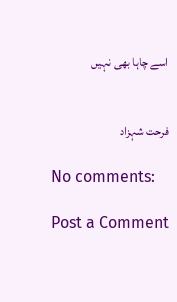اسے چاہا بھی نہیں


فرحت شہزاد

No comments:

Post a Comment